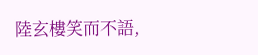陸玄樓笑而不語,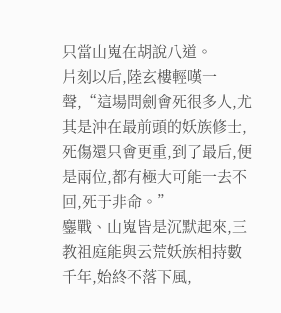只當山嵬在胡說八道。
片刻以后,陸玄樓輕嘆一聲,“這場問劍會死很多人,尤其是沖在最前頭的妖族修士,死傷還只會更重,到了最后,便是兩位,都有極大可能一去不回,死于非命。”
鏖戰、山嵬皆是沉默起來,三教祖庭能與云荒妖族相持數千年,始終不落下風,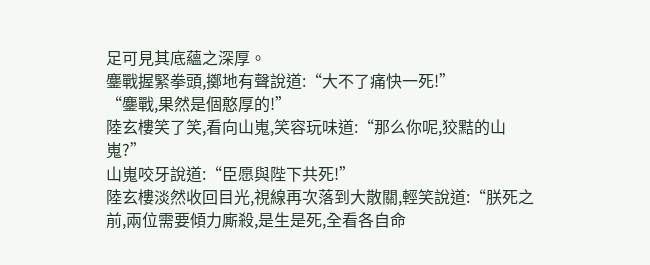足可見其底蘊之深厚。
鏖戰握緊拳頭,擲地有聲說道:“大不了痛快一死!”
“鏖戰,果然是個憨厚的!”
陸玄樓笑了笑,看向山嵬,笑容玩味道:“那么你呢,狡黠的山嵬?”
山嵬咬牙說道:“臣愿與陛下共死!”
陸玄樓淡然收回目光,視線再次落到大散關,輕笑說道:“朕死之前,兩位需要傾力廝殺,是生是死,全看各自命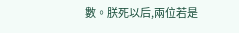數。朕死以后,兩位若是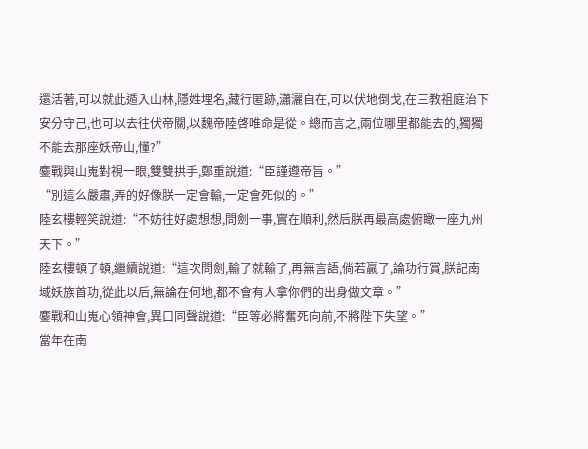還活著,可以就此遁入山林,隱姓埋名,藏行匿跡,瀟灑自在,可以伏地倒戈,在三教祖庭治下安分守己,也可以去往伏帝關,以魏帝陸啓唯命是從。總而言之,兩位哪里都能去的,獨獨不能去那座妖帝山,懂?”
鏖戰與山嵬對視一眼,雙雙拱手,鄭重說道:“臣謹遵帝旨。”
“別這么嚴肅,弄的好像朕一定會輸,一定會死似的。”
陸玄樓輕笑說道:“不妨往好處想想,問劍一事,實在順利,然后朕再最高處俯瞰一座九州天下。”
陸玄樓頓了頓,繼續說道:“這次問劍,輸了就輸了,再無言語,倘若贏了,論功行賞,朕記南域妖族首功,從此以后,無論在何地,都不會有人拿你們的出身做文章。”
鏖戰和山嵬心領神會,異口同聲說道:“臣等必將奮死向前,不將陛下失望。”
當年在南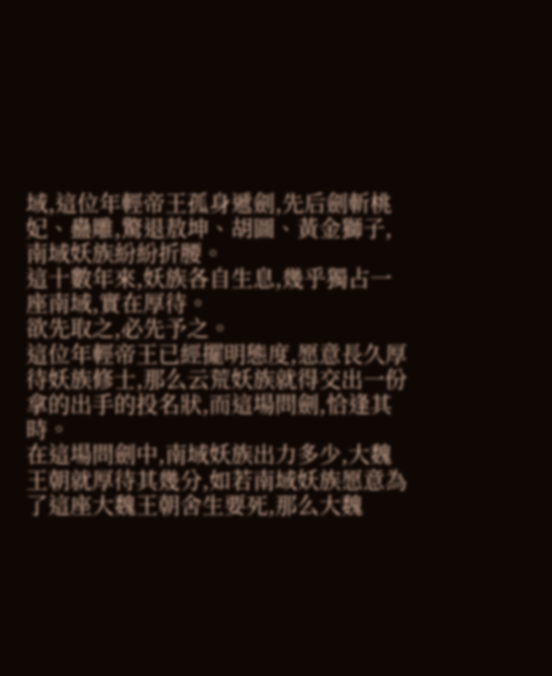域,這位年輕帝王孤身遞劍,先后劍斬桃妃、蠱雕,驚退敖坤、胡圖、黃金獅子,南域妖族紛紛折腰。
這十數年來,妖族各自生息,幾乎獨占一座南域,實在厚待。
欲先取之,必先予之。
這位年輕帝王已經擺明態度,愿意長久厚待妖族修士,那么云荒妖族就得交出一份拿的出手的投名狀,而這場問劍,恰逢其時。
在這場問劍中,南域妖族出力多少,大魏王朝就厚待其幾分,如若南域妖族愿意為了這座大魏王朝舍生要死,那么大魏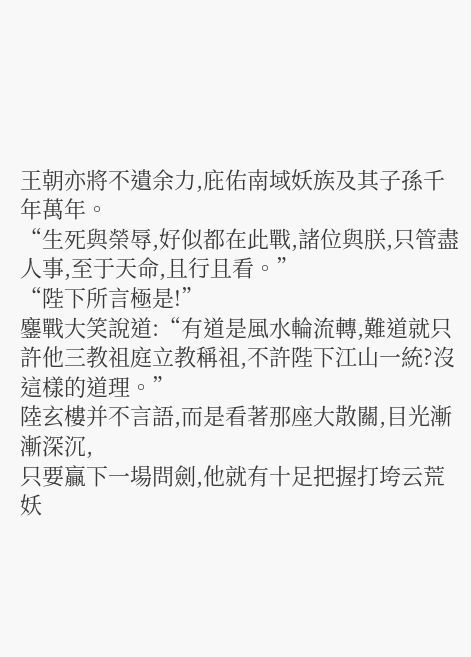王朝亦將不遺余力,庇佑南域妖族及其子孫千年萬年。
“生死與榮辱,好似都在此戰,諸位與朕,只管盡人事,至于天命,且行且看。”
“陛下所言極是!”
鏖戰大笑說道:“有道是風水輪流轉,難道就只許他三教祖庭立教稱祖,不許陛下江山一統?沒這樣的道理。”
陸玄樓并不言語,而是看著那座大散關,目光漸漸深沉,
只要贏下一場問劍,他就有十足把握打垮云荒妖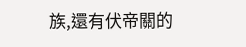族,還有伏帝關的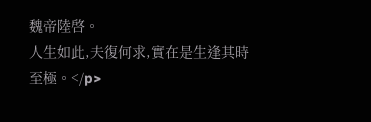魏帝陸啓。
人生如此,夫復何求,實在是生逢其時至極。</p>